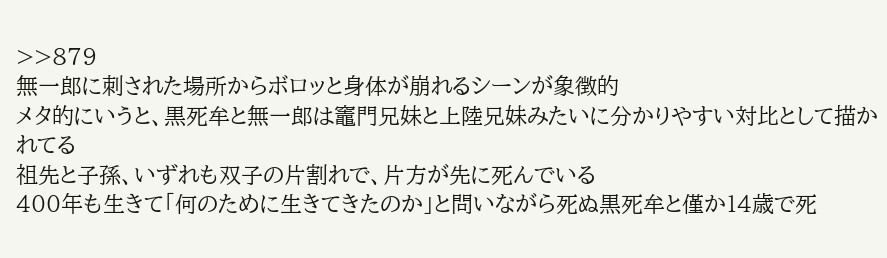>>879
無一郎に刺された場所からボロッと身体が崩れるシーンが象徴的
メタ的にいうと、黒死牟と無一郎は竈門兄妹と上陸兄妹みたいに分かりやすい対比として描かれてる
祖先と子孫、いずれも双子の片割れで、片方が先に死んでいる
400年も生きて「何のために生きてきたのか」と問いながら死ぬ黒死牟と僅か14歳で死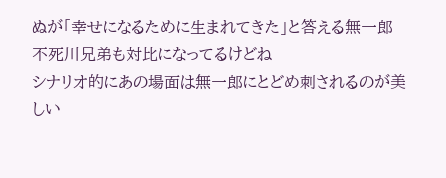ぬが「幸せになるために生まれてきた」と答える無一郎
不死川兄弟も対比になってるけどね
シナリオ的にあの場面は無一郎にとどめ刺されるのが美しい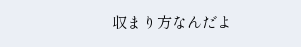収まり方なんだよ